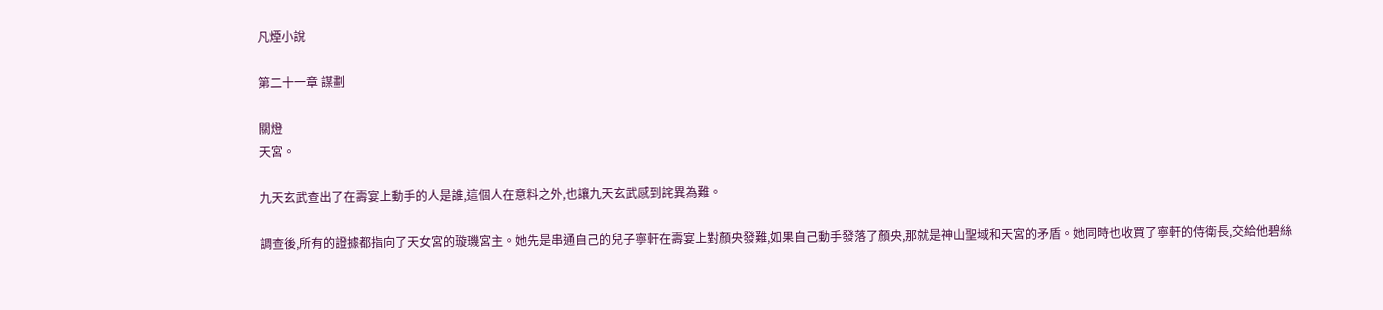凡煙小說

第二十一章 謀劃

關燈
天宮。

九天玄武查出了在壽宴上動手的人是誰,這個人在意料之外,也讓九天玄武感到詫異為難。

調查後,所有的證據都指向了天女宮的璇璣宮主。她先是串通自己的兒子寧軒在壽宴上對顏央發難,如果自己動手發落了顏央,那就是神山聖域和天宮的矛盾。她同時也收買了寧軒的侍衛長,交給他碧絲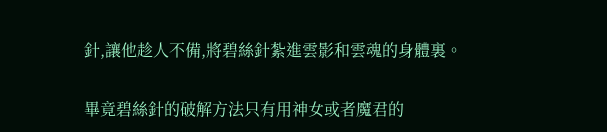針,讓他趁人不備,將碧絲針紮進雲影和雲魂的身體裏。

畢竟碧絲針的破解方法只有用神女或者魔君的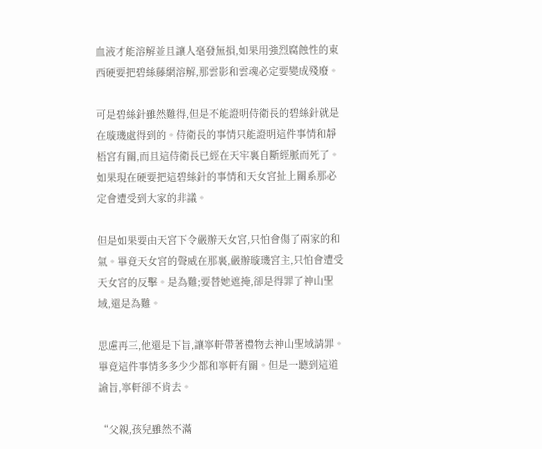血液才能溶解並且讓人毫發無損,如果用強烈腐蝕性的東西硬要把碧絲藤網溶解,那雲影和雲魂必定要變成殘廢。

可是碧絲針雖然難得,但是不能證明侍衛長的碧絲針就是在璇璣處得到的。侍衛長的事情只能證明這件事情和靜梧宮有關,而且這侍衛長已經在天牢裏自斷經脈而死了。如果現在硬要把這碧絲針的事情和天女宮扯上關系那必定會遭受到大家的非議。

但是如果要由天宮下令嚴辦天女宮,只怕會傷了兩家的和氣。畢竟天女宮的聲威在那裏,嚴辦璇璣宮主,只怕會遭受天女宮的反擊。是為難;要替她遮掩,卻是得罪了神山聖域,還是為難。

思慮再三,他還是下旨,讓寧軒帶著禮物去神山聖域請罪。畢竟這件事情多多少少都和寧軒有關。但是一聽到這道諭旨,寧軒卻不肯去。

“父親,孩兒雖然不滿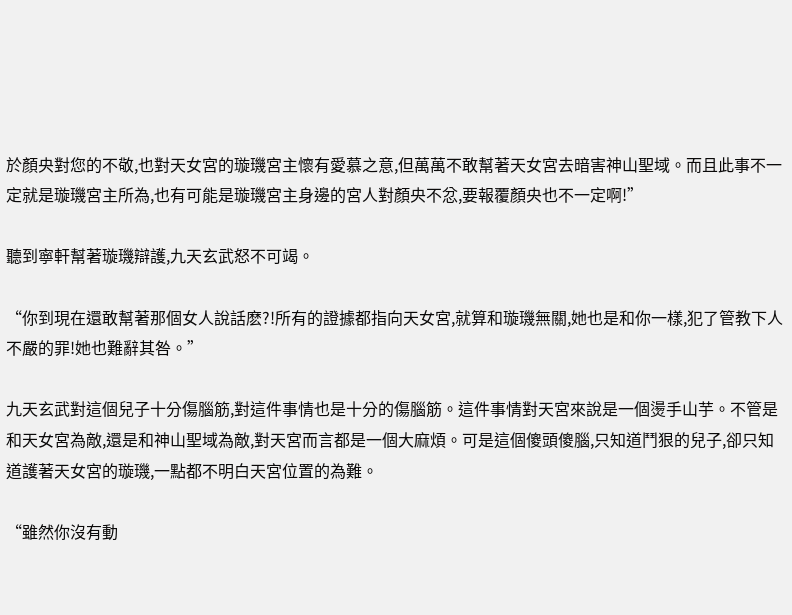於顏央對您的不敬,也對天女宮的璇璣宮主懷有愛慕之意,但萬萬不敢幫著天女宮去暗害神山聖域。而且此事不一定就是璇璣宮主所為,也有可能是璇璣宮主身邊的宮人對顏央不忿,要報覆顏央也不一定啊!”

聽到寧軒幫著璇璣辯護,九天玄武怒不可竭。

“你到現在還敢幫著那個女人說話麽?!所有的證據都指向天女宮,就算和璇璣無關,她也是和你一樣,犯了管教下人不嚴的罪!她也難辭其咎。”

九天玄武對這個兒子十分傷腦筋,對這件事情也是十分的傷腦筋。這件事情對天宮來說是一個燙手山芋。不管是和天女宮為敵,還是和神山聖域為敵,對天宮而言都是一個大麻煩。可是這個傻頭傻腦,只知道鬥狠的兒子,卻只知道護著天女宮的璇璣,一點都不明白天宮位置的為難。

“雖然你沒有動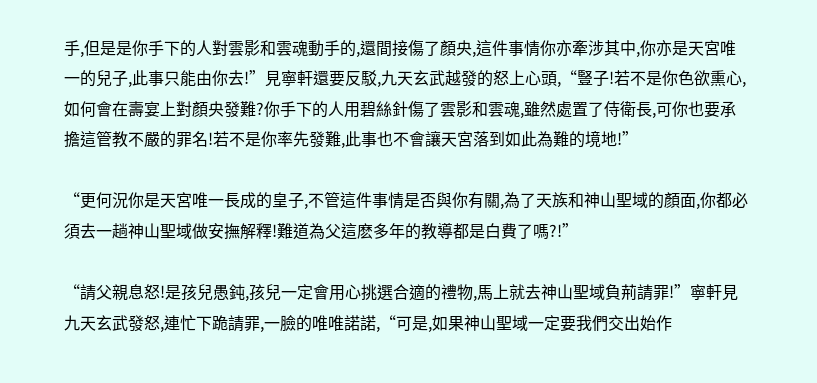手,但是是你手下的人對雲影和雲魂動手的,還間接傷了顏央,這件事情你亦牽涉其中,你亦是天宮唯一的兒子,此事只能由你去!”見寧軒還要反駁,九天玄武越發的怒上心頭,“豎子!若不是你色欲熏心,如何會在壽宴上對顏央發難?你手下的人用碧絲針傷了雲影和雲魂,雖然處置了侍衛長,可你也要承擔這管教不嚴的罪名!若不是你率先發難,此事也不會讓天宮落到如此為難的境地!”

“更何況你是天宮唯一長成的皇子,不管這件事情是否與你有關,為了天族和神山聖域的顏面,你都必須去一趟神山聖域做安撫解釋!難道為父這麽多年的教導都是白費了嗎?!”

“請父親息怒!是孩兒愚鈍,孩兒一定會用心挑選合適的禮物,馬上就去神山聖域負荊請罪!”寧軒見九天玄武發怒,連忙下跪請罪,一臉的唯唯諾諾,“可是,如果神山聖域一定要我們交出始作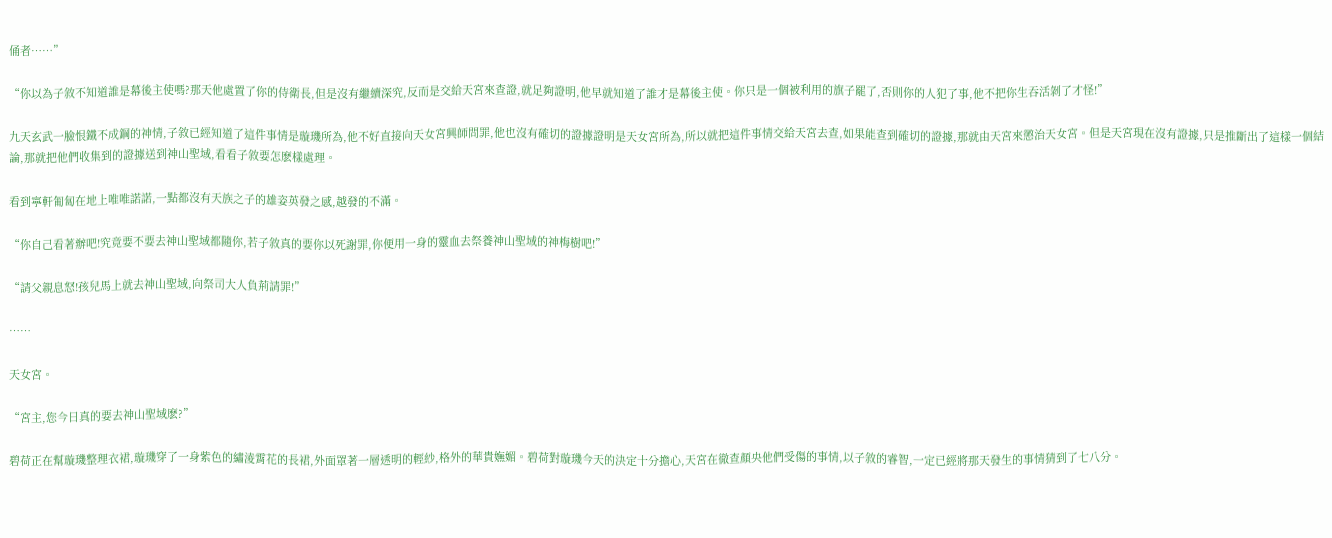俑者……”

“你以為子敘不知道誰是幕後主使嗎?那天他處置了你的侍衛長,但是沒有繼續深究,反而是交給天宮來查證,就足夠證明,他早就知道了誰才是幕後主使。你只是一個被利用的旗子罷了,否則你的人犯了事,他不把你生吞活剝了才怪!”

九天玄武一臉恨鐵不成鋼的神情,子敘已經知道了這件事情是璇璣所為,他不好直接向天女宮興師問罪,他也沒有確切的證據證明是天女宮所為,所以就把這件事情交給天宮去查,如果能查到確切的證據,那就由天宮來懲治天女宮。但是天宮現在沒有證據,只是推斷出了這樣一個結論,那就把他們收集到的證據送到神山聖域,看看子敘要怎麽樣處理。

看到寧軒匍匐在地上唯唯諾諾,一點都沒有天族之子的雄姿英發之感,越發的不滿。

“你自己看著辦吧!究竟要不要去神山聖域都隨你,若子敘真的要你以死謝罪,你便用一身的靈血去祭養神山聖域的神梅樹吧!”

“請父親息怒!孩兒馬上就去神山聖域,向祭司大人負荊請罪!”

……

天女宮。

“宮主,您今日真的要去神山聖域麽?”

碧荷正在幫璇璣整理衣裙,璇璣穿了一身紫色的繡淩霄花的長裙,外面罩著一層透明的輕紗,格外的華貴嫵媚。碧荷對璇璣今天的決定十分擔心,天宮在徹查顏央他們受傷的事情,以子敘的睿智,一定已經將那天發生的事情猜到了七八分。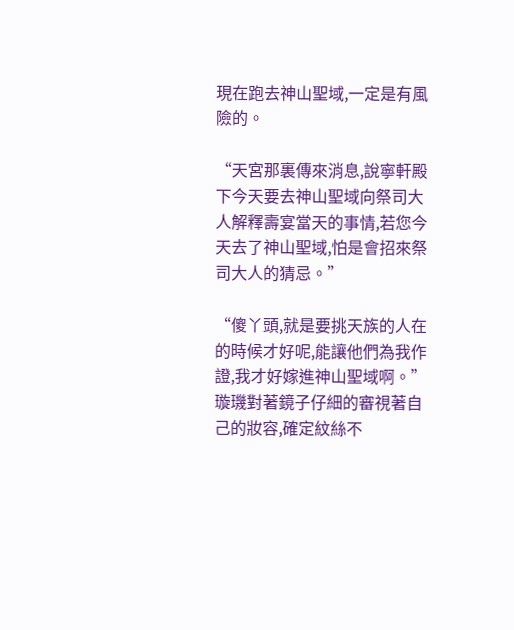現在跑去神山聖域,一定是有風險的。

“天宮那裏傳來消息,說寧軒殿下今天要去神山聖域向祭司大人解釋壽宴當天的事情,若您今天去了神山聖域,怕是會招來祭司大人的猜忌。”

“傻丫頭,就是要挑天族的人在的時候才好呢,能讓他們為我作證,我才好嫁進神山聖域啊。”璇璣對著鏡子仔細的審視著自己的妝容,確定紋絲不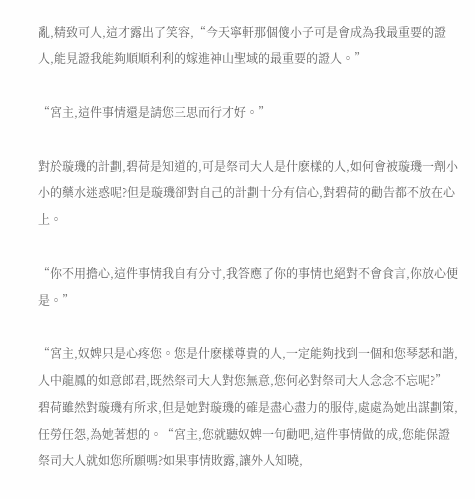亂,精致可人,這才露出了笑容,“今天寧軒那個傻小子可是會成為我最重要的證人,能見證我能夠順順利利的嫁進神山聖域的最重要的證人。”

“宮主,這件事情還是請您三思而行才好。”

對於璇璣的計劃,碧荷是知道的,可是祭司大人是什麽樣的人,如何會被璇璣一劑小小的藥水迷惑呢?但是璇璣卻對自己的計劃十分有信心,對碧荷的勸告都不放在心上。

“你不用擔心,這件事情我自有分寸,我答應了你的事情也絕對不會食言,你放心便是。”

“宮主,奴婢只是心疼您。您是什麽樣尊貴的人,一定能夠找到一個和您琴瑟和諧,人中龍鳳的如意郎君,既然祭司大人對您無意,您何必對祭司大人念念不忘呢?”碧荷雖然對璇璣有所求,但是她對璇璣的確是盡心盡力的服侍,處處為她出謀劃策,任勞任怨,為她著想的。“宮主,您就聽奴婢一句勸吧,這件事情做的成,您能保證祭司大人就如您所願嗎?如果事情敗露,讓外人知曉,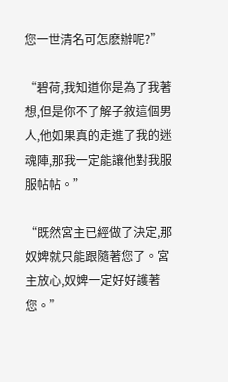您一世清名可怎麽辦呢?”

“碧荷,我知道你是為了我著想,但是你不了解子敘這個男人,他如果真的走進了我的迷魂陣,那我一定能讓他對我服服帖帖。”

“既然宮主已經做了決定,那奴婢就只能跟隨著您了。宮主放心,奴婢一定好好護著您。”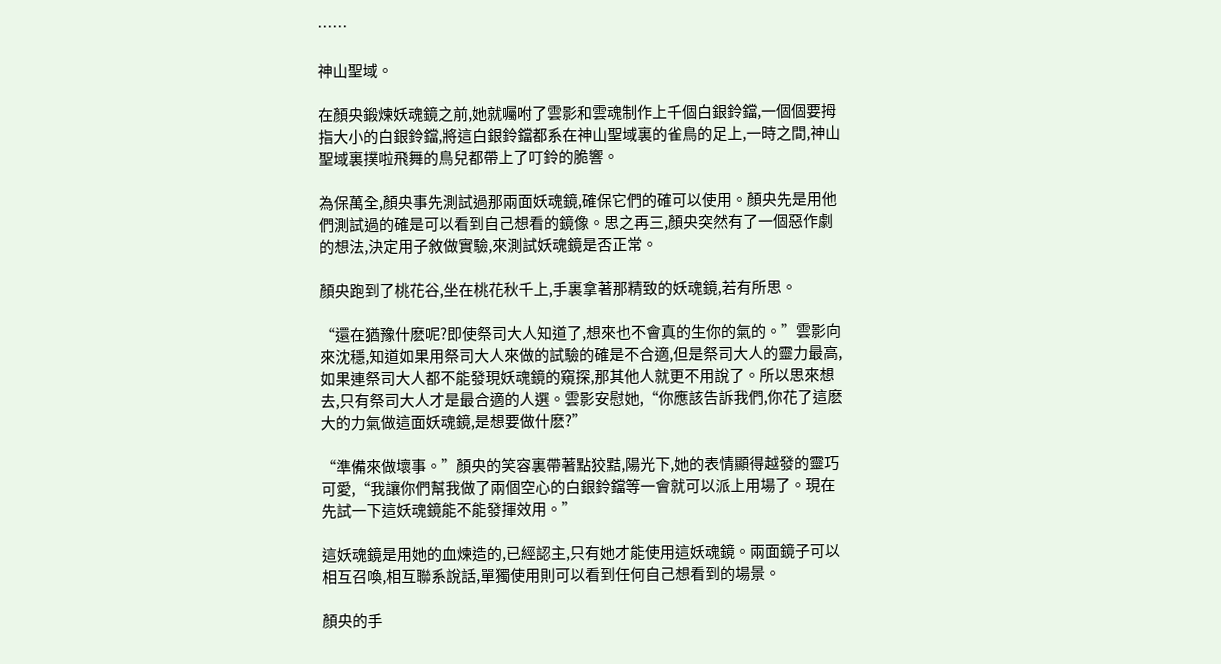……

神山聖域。

在顏央鍛煉妖魂鏡之前,她就囑咐了雲影和雲魂制作上千個白銀鈴鐺,一個個要拇指大小的白銀鈴鐺,將這白銀鈴鐺都系在神山聖域裏的雀鳥的足上,一時之間,神山聖域裏撲啦飛舞的鳥兒都帶上了叮鈴的脆響。

為保萬全,顏央事先測試過那兩面妖魂鏡,確保它們的確可以使用。顏央先是用他們測試過的確是可以看到自己想看的鏡像。思之再三,顏央突然有了一個惡作劇的想法,決定用子敘做實驗,來測試妖魂鏡是否正常。

顏央跑到了桃花谷,坐在桃花秋千上,手裏拿著那精致的妖魂鏡,若有所思。

“還在猶豫什麽呢?即使祭司大人知道了,想來也不會真的生你的氣的。”雲影向來沈穩,知道如果用祭司大人來做的試驗的確是不合適,但是祭司大人的靈力最高,如果連祭司大人都不能發現妖魂鏡的窺探,那其他人就更不用說了。所以思來想去,只有祭司大人才是最合適的人選。雲影安慰她,“你應該告訴我們,你花了這麽大的力氣做這面妖魂鏡,是想要做什麽?”

“準備來做壞事。”顏央的笑容裏帶著點狡黠,陽光下,她的表情顯得越發的靈巧可愛,“我讓你們幫我做了兩個空心的白銀鈴鐺等一會就可以派上用場了。現在先試一下這妖魂鏡能不能發揮效用。”

這妖魂鏡是用她的血煉造的,已經認主,只有她才能使用這妖魂鏡。兩面鏡子可以相互召喚,相互聯系說話,單獨使用則可以看到任何自己想看到的場景。

顏央的手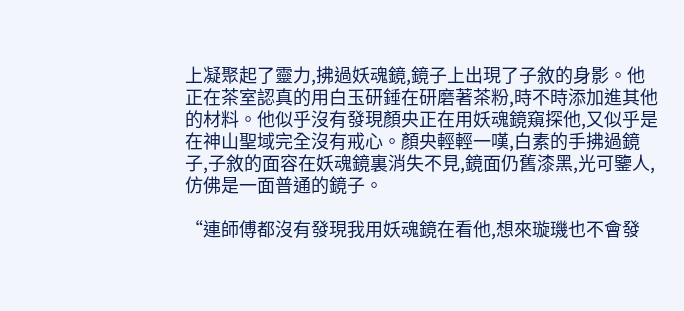上凝聚起了靈力,拂過妖魂鏡,鏡子上出現了子敘的身影。他正在茶室認真的用白玉研錘在研磨著茶粉,時不時添加進其他的材料。他似乎沒有發現顏央正在用妖魂鏡窺探他,又似乎是在神山聖域完全沒有戒心。顏央輕輕一嘆,白素的手拂過鏡子,子敘的面容在妖魂鏡裏消失不見,鏡面仍舊漆黑,光可鑒人,仿佛是一面普通的鏡子。

“連師傅都沒有發現我用妖魂鏡在看他,想來璇璣也不會發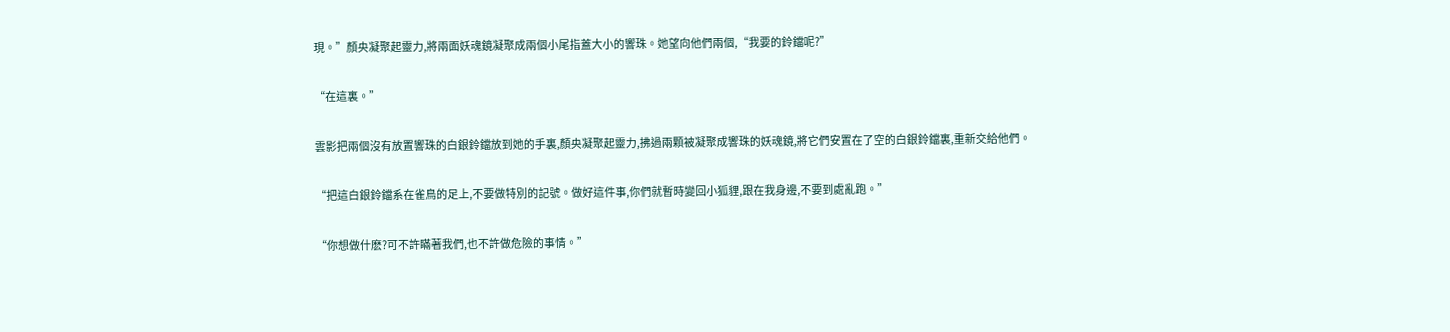現。”顏央凝聚起靈力,將兩面妖魂鏡凝聚成兩個小尾指蓋大小的響珠。她望向他們兩個,“我要的鈴鐺呢?”

“在這裏。”

雲影把兩個沒有放置響珠的白銀鈴鐺放到她的手裏,顏央凝聚起靈力,拂過兩顆被凝聚成響珠的妖魂鏡,將它們安置在了空的白銀鈴鐺裏,重新交給他們。

“把這白銀鈴鐺系在雀鳥的足上,不要做特別的記號。做好這件事,你們就暫時變回小狐貍,跟在我身邊,不要到處亂跑。”

“你想做什麽?可不許瞞著我們,也不許做危險的事情。”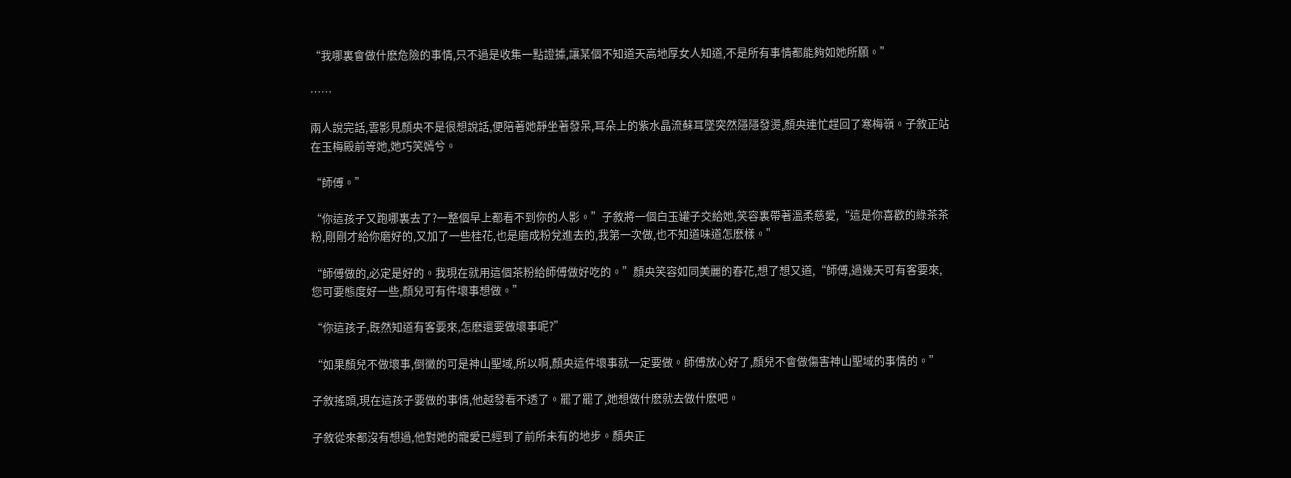“我哪裏會做什麽危險的事情,只不過是收集一點證據,讓某個不知道天高地厚女人知道,不是所有事情都能夠如她所願。”

……

兩人說完話,雲影見顏央不是很想說話,便陪著她靜坐著發呆,耳朵上的紫水晶流蘇耳墜突然隱隱發燙,顏央連忙趕回了寒梅嶺。子敘正站在玉梅殿前等她,她巧笑嫣兮。

“師傅。”

“你這孩子又跑哪裏去了?一整個早上都看不到你的人影。”子敘將一個白玉罐子交給她,笑容裏帶著溫柔慈愛,“這是你喜歡的綠茶茶粉,剛剛才給你磨好的,又加了一些桂花,也是磨成粉兌進去的,我第一次做,也不知道味道怎麽樣。”

“師傅做的,必定是好的。我現在就用這個茶粉給師傅做好吃的。”顏央笑容如同美麗的春花,想了想又道,“師傅,過幾天可有客要來,您可要態度好一些,顏兒可有件壞事想做。”

“你這孩子,既然知道有客要來,怎麽還要做壞事呢?”

“如果顏兒不做壞事,倒黴的可是神山聖域,所以啊,顏央這件壞事就一定要做。師傅放心好了,顏兒不會做傷害神山聖域的事情的。”

子敘搖頭,現在這孩子要做的事情,他越發看不透了。罷了罷了,她想做什麽就去做什麽吧。

子敘從來都沒有想過,他對她的寵愛已經到了前所未有的地步。顏央正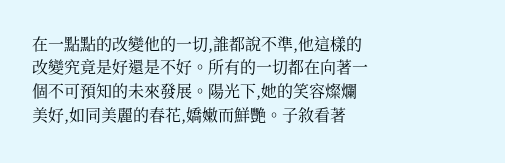在一點點的改變他的一切,誰都說不準,他這樣的改變究竟是好還是不好。所有的一切都在向著一個不可預知的未來發展。陽光下,她的笑容燦爛美好,如同美麗的春花,嬌嫩而鮮艷。子敘看著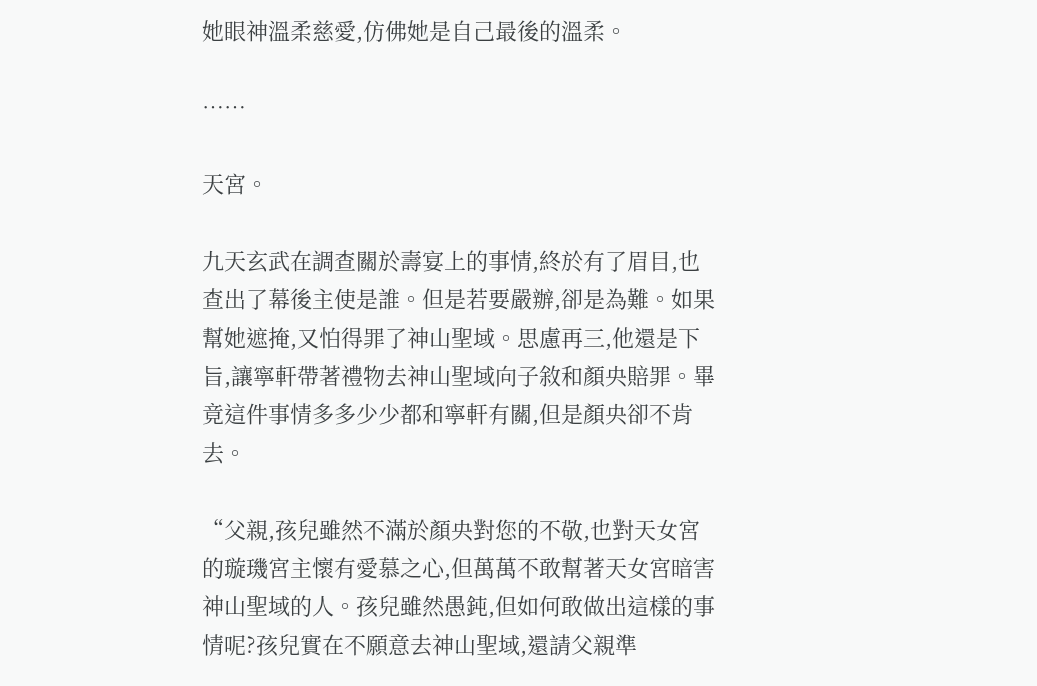她眼神溫柔慈愛,仿佛她是自己最後的溫柔。

……

天宮。

九天玄武在調查關於壽宴上的事情,終於有了眉目,也查出了幕後主使是誰。但是若要嚴辦,卻是為難。如果幫她遮掩,又怕得罪了神山聖域。思慮再三,他還是下旨,讓寧軒帶著禮物去神山聖域向子敘和顏央賠罪。畢竟這件事情多多少少都和寧軒有關,但是顏央卻不肯去。

“父親,孩兒雖然不滿於顏央對您的不敬,也對天女宮的璇璣宮主懷有愛慕之心,但萬萬不敢幫著天女宮暗害神山聖域的人。孩兒雖然愚鈍,但如何敢做出這樣的事情呢?孩兒實在不願意去神山聖域,還請父親準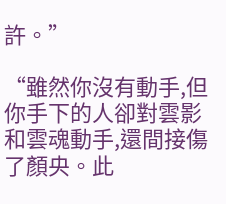許。”

“雖然你沒有動手,但你手下的人卻對雲影和雲魂動手,還間接傷了顏央。此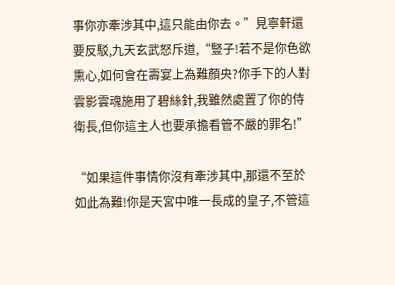事你亦牽涉其中,這只能由你去。”見寧軒還要反駁,九天玄武怒斥道,“豎子!若不是你色欲熏心,如何會在壽宴上為難顏央?你手下的人對雲影雲魂施用了碧絲針,我雖然處置了你的侍衛長,但你這主人也要承擔看管不嚴的罪名!”

“如果這件事情你沒有牽涉其中,那還不至於如此為難!你是天宮中唯一長成的皇子,不管這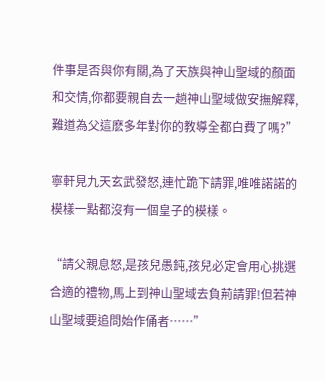件事是否與你有關,為了天族與神山聖域的顏面和交情,你都要親自去一趟神山聖域做安撫解釋,難道為父這麽多年對你的教導全都白費了嗎?”

寧軒見九天玄武發怒,連忙跪下請罪,唯唯諾諾的模樣一點都沒有一個皇子的模樣。

“請父親息怒,是孩兒愚鈍,孩兒必定會用心挑選合適的禮物,馬上到神山聖域去負荊請罪!但若神山聖域要追問始作俑者……”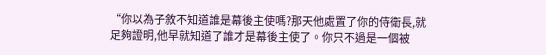“你以為子敘不知道誰是幕後主使嗎?那天他處置了你的侍衛長,就足夠證明,他早就知道了誰才是幕後主使了。你只不過是一個被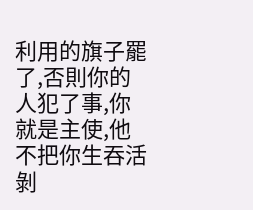利用的旗子罷了,否則你的人犯了事,你就是主使,他不把你生吞活剝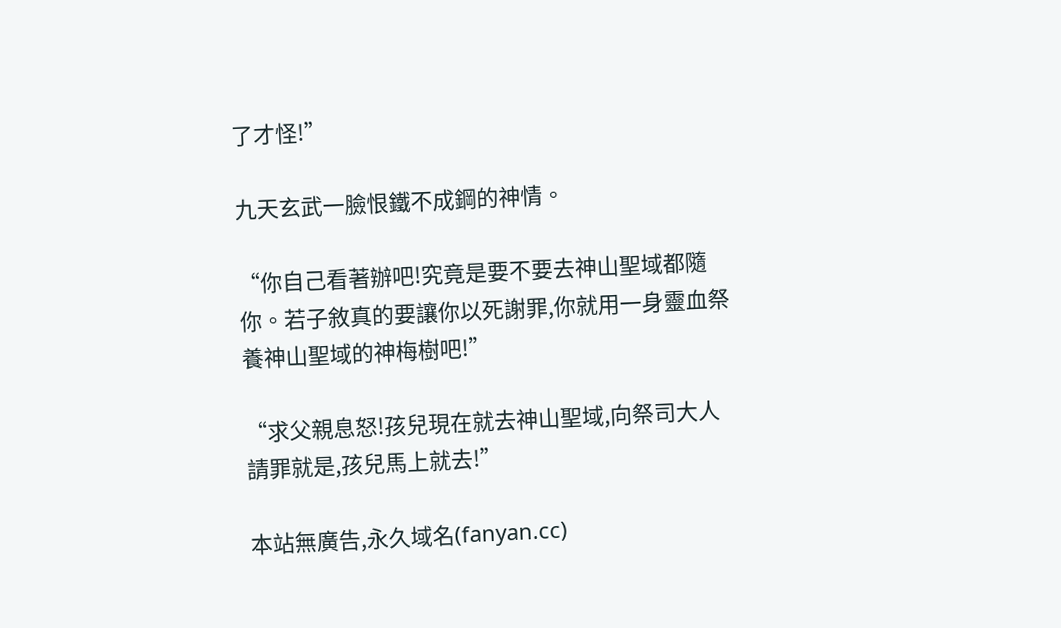了才怪!”

九天玄武一臉恨鐵不成鋼的神情。

“你自己看著辦吧!究竟是要不要去神山聖域都隨你。若子敘真的要讓你以死謝罪,你就用一身靈血祭養神山聖域的神梅樹吧!”

“求父親息怒!孩兒現在就去神山聖域,向祭司大人請罪就是,孩兒馬上就去!”

本站無廣告,永久域名(fanyan.cc)